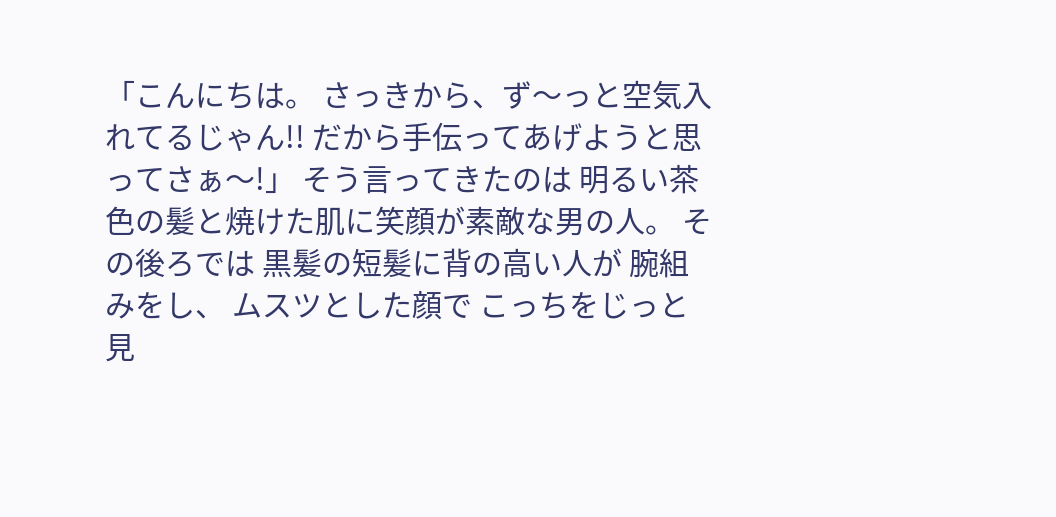「こんにちは。 さっきから、ず〜っと空気入れてるじゃん!! だから手伝ってあげようと思ってさぁ〜!」 そう言ってきたのは 明るい茶色の髪と焼けた肌に笑顔が素敵な男の人。 その後ろでは 黒髪の短髪に背の高い人が 腕組みをし、 ムスツとした顔で こっちをじっと見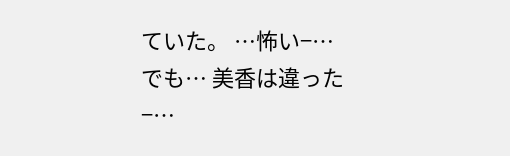ていた。 …怖い−… でも… 美香は違った−…